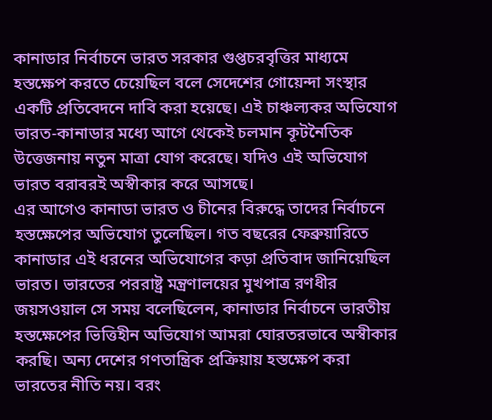কানাডার নির্বাচনে ভারত সরকার গুপ্তচরবৃত্তির মাধ্যমে হস্তক্ষেপ করতে চেয়েছিল বলে সেদেশের গোয়েন্দা সংস্থার একটি প্রতিবেদনে দাবি করা হয়েছে। এই চাঞ্চল্যকর অভিযোগ ভারত-কানাডার মধ্যে আগে থেকেই চলমান কূটনৈতিক উত্তেজনায় নতুন মাত্রা যোগ করেছে। যদিও এই অভিযোগ ভারত বরাবরই অস্বীকার করে আসছে।
এর আগেও কানাডা ভারত ও চীনের বিরুদ্ধে তাদের নির্বাচনে হস্তক্ষেপের অভিযোগ তুলেছিল। গত বছরের ফেব্রুয়ারিতে কানাডার এই ধরনের অভিযোগের কড়া প্রতিবাদ জানিয়েছিল ভারত। ভারতের পররাষ্ট্র মন্ত্রণালয়ের মুখপাত্র রণধীর জয়সওয়াল সে সময় বলেছিলেন, কানাডার নির্বাচনে ভারতীয় হস্তক্ষেপের ভিত্তিহীন অভিযোগ আমরা ঘোরতরভাবে অস্বীকার করছি। অন্য দেশের গণতান্ত্রিক প্রক্রিয়ায় হস্তক্ষেপ করা ভারতের নীতি নয়। বরং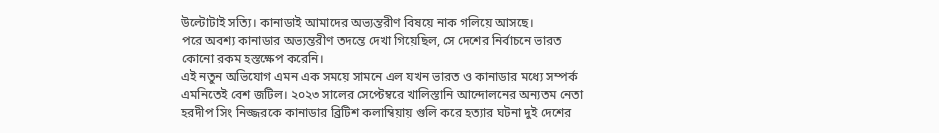উল্টোটাই সত্যি। কানাডাই আমাদের অভ্যন্তরীণ বিষয়ে নাক গলিয়ে আসছে।
পরে অবশ্য কানাডার অভ্যন্তরীণ তদন্তে দেখা গিয়েছিল, সে দেশের নির্বাচনে ভারত কোনো রকম হস্তক্ষেপ করেনি।
এই নতুন অভিযোগ এমন এক সময়ে সামনে এল যখন ভারত ও কানাডার মধ্যে সম্পর্ক এমনিতেই বেশ জটিল। ২০২৩ সালের সেপ্টেম্বরে খালিস্তানি আন্দোলনের অন্যতম নেতা হরদীপ সিং নিজ্জরকে কানাডার ব্রিটিশ কলাম্বিয়ায় গুলি করে হত্যার ঘটনা দুই দেশের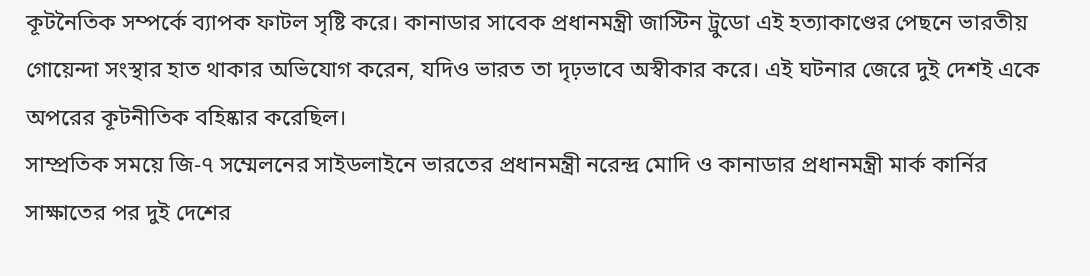কূটনৈতিক সম্পর্কে ব্যাপক ফাটল সৃষ্টি করে। কানাডার সাবেক প্রধানমন্ত্রী জাস্টিন ট্রুডো এই হত্যাকাণ্ডের পেছনে ভারতীয় গোয়েন্দা সংস্থার হাত থাকার অভিযোগ করেন, যদিও ভারত তা দৃঢ়ভাবে অস্বীকার করে। এই ঘটনার জেরে দুই দেশই একে অপরের কূটনীতিক বহিষ্কার করেছিল।
সাম্প্রতিক সময়ে জি-৭ সম্মেলনের সাইডলাইনে ভারতের প্রধানমন্ত্রী নরেন্দ্র মোদি ও কানাডার প্রধানমন্ত্রী মার্ক কার্নির সাক্ষাতের পর দুই দেশের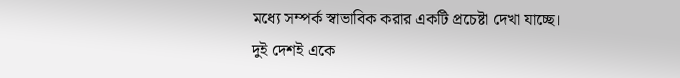মধ্যে সম্পর্ক স্বাভাবিক করার একটি প্রচেষ্টা দেখা যাচ্ছে। দুই দেশই একে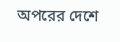অপরের দেশে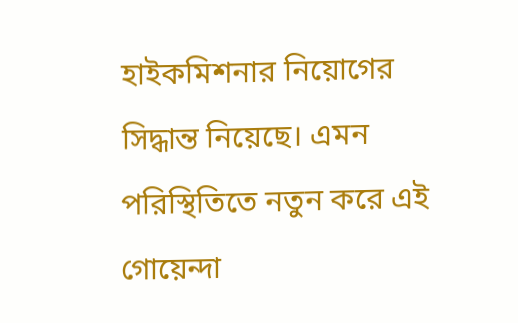হাইকমিশনার নিয়োগের সিদ্ধান্ত নিয়েছে। এমন পরিস্থিতিতে নতুন করে এই গোয়েন্দা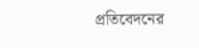প্রতিবেদনের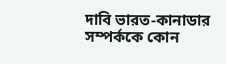দাবি ভারত-কানাডার সম্পর্ককে কোন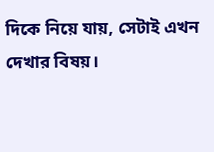দিকে নিয়ে যায়, সেটাই এখন দেখার বিষয়।